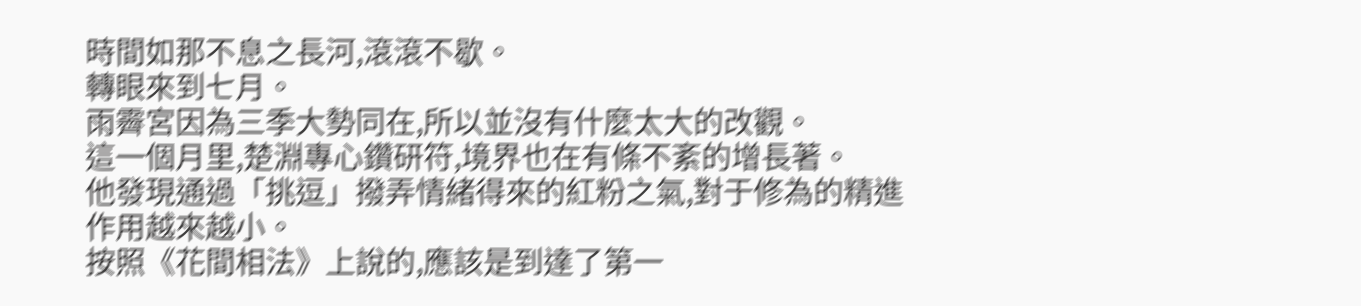時間如那不息之長河,滾滾不歇。
轉眼來到七月。
雨霽宮因為三季大勢同在,所以並沒有什麼太大的改觀。
這一個月里,楚淵專心鑽研符,境界也在有條不紊的增長著。
他發現通過「挑逗」撥弄情緒得來的紅粉之氣,對于修為的精進作用越來越小。
按照《花間相法》上說的,應該是到達了第一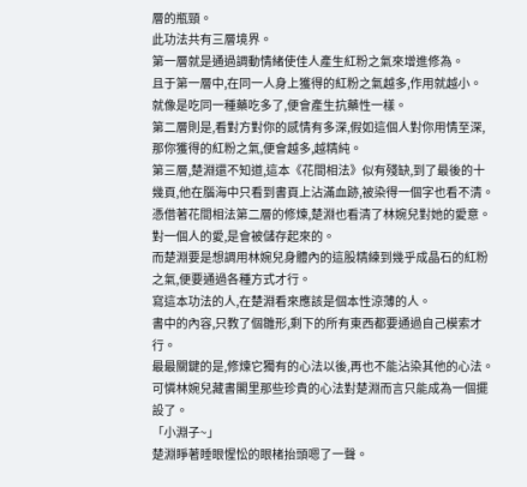層的瓶頸。
此功法共有三層境界。
第一層就是通過調動情緒使佳人產生紅粉之氣來增進修為。
且于第一層中,在同一人身上獲得的紅粉之氣越多,作用就越小。
就像是吃同一種藥吃多了,便會產生抗藥性一樣。
第二層則是,看對方對你的感情有多深,假如這個人對你用情至深,那你獲得的紅粉之氣,便會越多,越精純。
第三層,楚淵還不知道,這本《花間相法》似有殘缺,到了最後的十幾頁,他在腦海中只看到書頁上沾滿血跡,被染得一個字也看不清。
憑借著花間相法第二層的修煉,楚淵也看清了林婉兒對她的愛意。
對一個人的愛,是會被儲存起來的。
而楚淵要是想調用林婉兒身體內的這股精練到幾乎成晶石的紅粉之氣,便要通過各種方式才行。
寫這本功法的人,在楚淵看來應該是個本性涼薄的人。
書中的內容,只教了個雛形,剩下的所有東西都要通過自己模索才行。
最最關鍵的是,修煉它獨有的心法以後,再也不能沾染其他的心法。
可憐林婉兒藏書閣里那些珍貴的心法對楚淵而言只能成為一個擺設了。
「小淵子~」
楚淵睜著睡眼惺忪的眼楮抬頭嗯了一聲。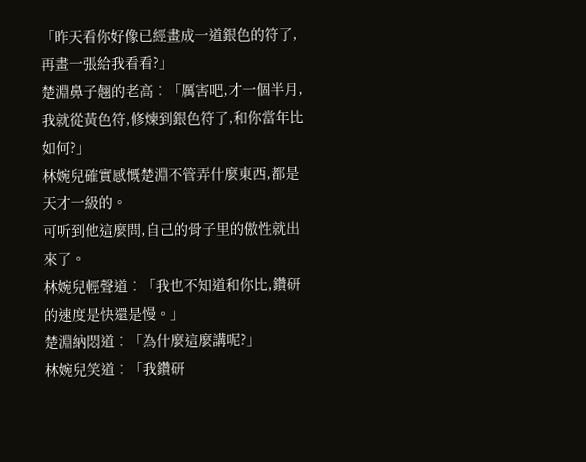「昨天看你好像已經畫成一道銀色的符了,再畫一張給我看看?」
楚淵鼻子翹的老高︰「厲害吧,才一個半月,我就從黃色符,修煉到銀色符了,和你當年比如何?」
林婉兒確實感慨楚淵不管弄什麼東西,都是天才一級的。
可听到他這麼問,自己的骨子里的傲性就出來了。
林婉兒輕聲道︰「我也不知道和你比,鑽研的速度是快還是慢。」
楚淵納悶道︰「為什麼這麼講呢?」
林婉兒笑道︰「我鑽研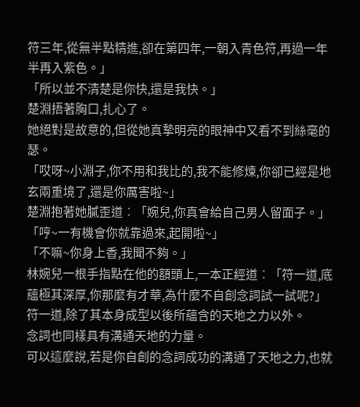符三年,從無半點精進,卻在第四年,一朝入青色符,再過一年半再入紫色。」
「所以並不清楚是你快,還是我快。」
楚淵捂著胸口,扎心了。
她絕對是故意的,但從她真摯明亮的眼神中又看不到絲毫的瑟。
「哎呀~小淵子,你不用和我比的,我不能修煉,你卻已經是地玄兩重境了,還是你厲害啦~」
楚淵抱著她膩歪道︰「婉兒,你真會給自己男人留面子。」
「哼~一有機會你就靠過來,起開啦~」
「不嘛~你身上香,我聞不夠。」
林婉兒一根手指點在他的額頭上,一本正經道︰「符一道,底蘊極其深厚,你那麼有才華,為什麼不自創念詞試一試呢?」
符一道,除了其本身成型以後所蘊含的天地之力以外。
念詞也同樣具有溝通天地的力量。
可以這麼說,若是你自創的念詞成功的溝通了天地之力,也就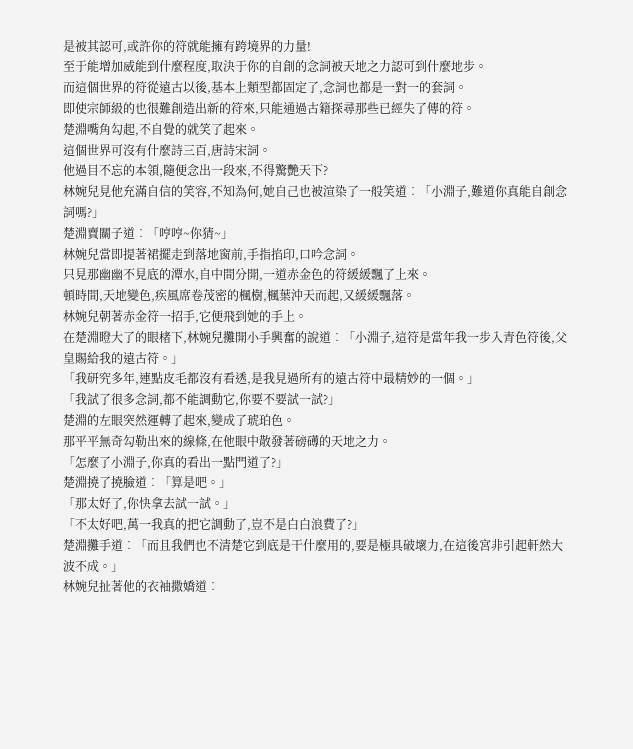是被其認可,或許你的符就能擁有跨境界的力量!
至于能增加威能到什麼程度,取決于你的自創的念詞被天地之力認可到什麼地步。
而這個世界的符從遠古以後,基本上類型都固定了,念詞也都是一對一的套詞。
即使宗師級的也很難創造出新的符來,只能通過古籍探尋那些已經失了傳的符。
楚淵嘴角勾起,不自覺的就笑了起來。
這個世界可沒有什麼詩三百,唐詩宋詞。
他過目不忘的本領,隨便念出一段來,不得驚艷天下?
林婉兒見他充滿自信的笑容,不知為何,她自己也被渲染了一般笑道︰「小淵子,難道你真能自創念詞嗎?」
楚淵賣關子道︰「哼哼~你猜~」
林婉兒當即提著裙擺走到落地窗前,手指掐印,口吟念詞。
只見那幽幽不見底的潭水,自中間分開,一道赤金色的符緩緩飄了上來。
頓時間,天地變色,疾風席卷茂密的楓樹,楓葉沖天而起,又緩緩飄落。
林婉兒朝著赤金符一招手,它便飛到她的手上。
在楚淵瞪大了的眼楮下,林婉兒攤開小手興奮的說道︰「小淵子,這符是當年我一步入青色符後,父皇賜給我的遠古符。」
「我研究多年,連點皮毛都沒有看透,是我見過所有的遠古符中最精妙的一個。」
「我試了很多念詞,都不能調動它,你要不要試一試?」
楚淵的左眼突然運轉了起來,變成了琥珀色。
那平平無奇勾勒出來的線條,在他眼中散發著磅礡的天地之力。
「怎麼了小淵子,你真的看出一點門道了?」
楚淵撓了撓臉道︰「算是吧。」
「那太好了,你快拿去試一試。」
「不太好吧,萬一我真的把它調動了,豈不是白白浪費了?」
楚淵攤手道︰「而且我們也不清楚它到底是干什麼用的,要是極具破壞力,在這後宮非引起軒然大波不成。」
林婉兒扯著他的衣袖撒嬌道︰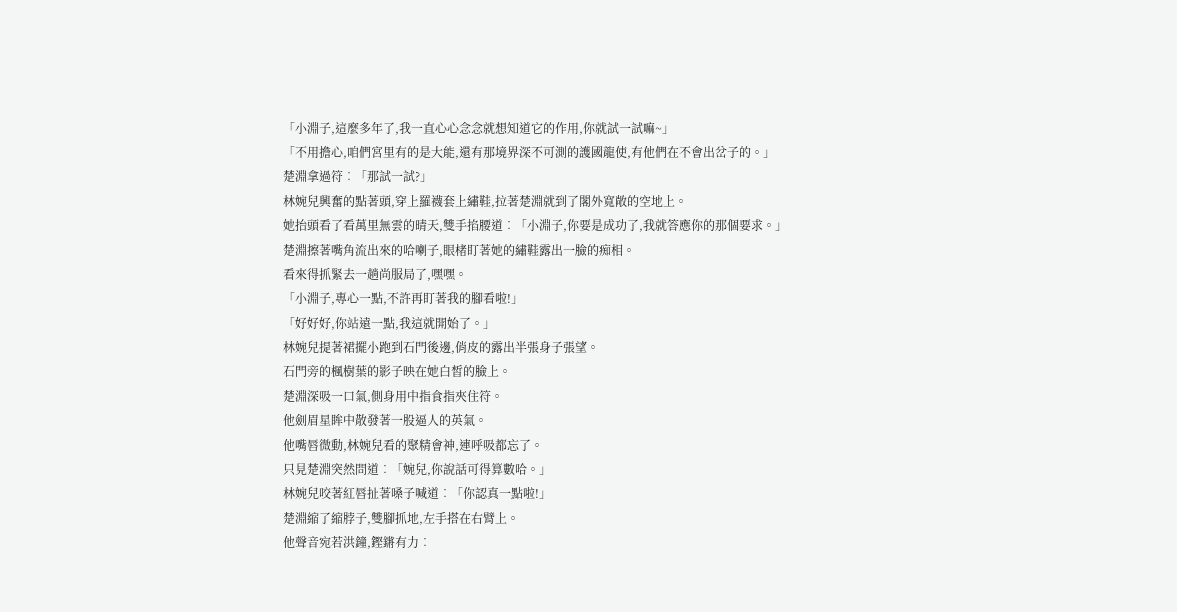「小淵子,這麼多年了,我一直心心念念就想知道它的作用,你就試一試嘛~」
「不用擔心,咱們宮里有的是大能,還有那境界深不可測的護國龍使,有他們在不會出岔子的。」
楚淵拿過符︰「那試一試?」
林婉兒興奮的點著頭,穿上羅襪套上繡鞋,拉著楚淵就到了閣外寬敞的空地上。
她抬頭看了看萬里無雲的晴天,雙手掐腰道︰「小淵子,你要是成功了,我就答應你的那個要求。」
楚淵擦著嘴角流出來的哈喇子,眼楮盯著她的繡鞋露出一臉的痴相。
看來得抓緊去一趟尚服局了,嘿嘿。
「小淵子,專心一點,不許再盯著我的腳看啦!」
「好好好,你站遠一點,我這就開始了。」
林婉兒提著裙擺小跑到石門後邊,俏皮的露出半張身子張望。
石門旁的楓樹葉的影子映在她白皙的臉上。
楚淵深吸一口氣,側身用中指食指夾住符。
他劍眉星眸中散發著一股逼人的英氣。
他嘴唇微動,林婉兒看的聚精會神,連呼吸都忘了。
只見楚淵突然問道︰「婉兒,你說話可得算數哈。」
林婉兒咬著紅唇扯著嗓子喊道︰「你認真一點啦!」
楚淵縮了縮脖子,雙腳抓地,左手搭在右臂上。
他聲音宛若洪鐘,鏗鏘有力︰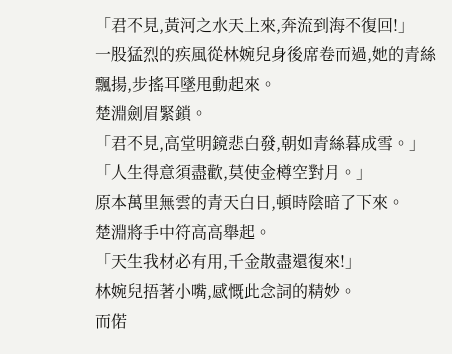「君不見,黃河之水天上來,奔流到海不復回!」
一股猛烈的疾風從林婉兒身後席卷而過,她的青絲飄揚,步搖耳墜甩動起來。
楚淵劍眉緊鎖。
「君不見,高堂明鏡悲白發,朝如青絲暮成雪。」
「人生得意須盡歡,莫使金樽空對月。」
原本萬里無雲的青天白日,頓時陰暗了下來。
楚淵將手中符高高舉起。
「天生我材必有用,千金散盡還復來!」
林婉兒捂著小嘴,感慨此念詞的精妙。
而偌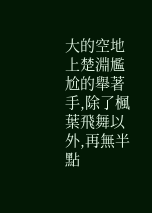大的空地上楚淵尷尬的舉著手,除了楓葉飛舞以外,再無半點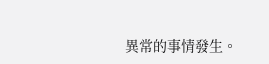異常的事情發生。